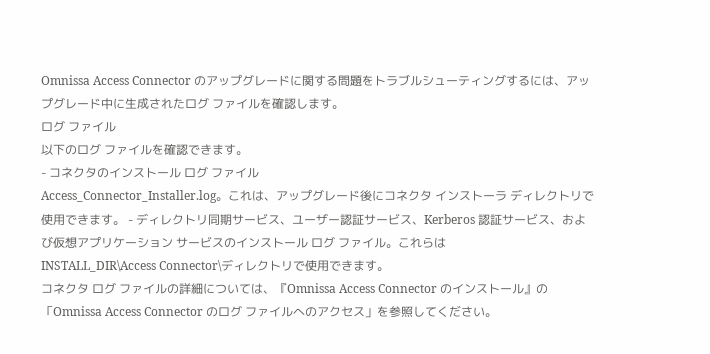Omnissa Access Connector のアップグレードに関する問題をトラブルシューティングするには、アップグレード中に生成されたログ ファイルを確認します。
ログ ファイル
以下のログ ファイルを確認できます。
- コネクタのインストール ログ ファイル
Access_Connector_Installer.log。これは、アップグレード後にコネクタ インストーラ ディレクトリで使用できます。 - ディレクトリ同期サービス、ユーザー認証サービス、Kerberos 認証サービス、および仮想アプリケーション サービスのインストール ログ ファイル。これらは
INSTALL_DIR\Access Connector\ディレクトリで使用できます。
コネクタ ログ ファイルの詳細については、『Omnissa Access Connector のインストール』の「Omnissa Access Connector のログ ファイルへのアクセス」を参照してください。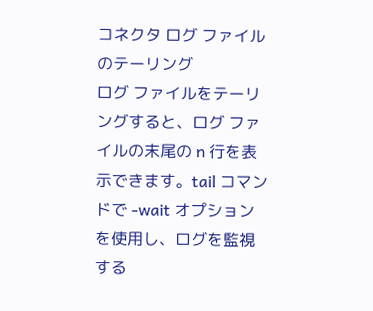コネクタ ログ ファイルのテーリング
ログ ファイルをテーリングすると、ログ ファイルの末尾の n 行を表示できます。tail コマンドで -wait オプションを使用し、ログを監視する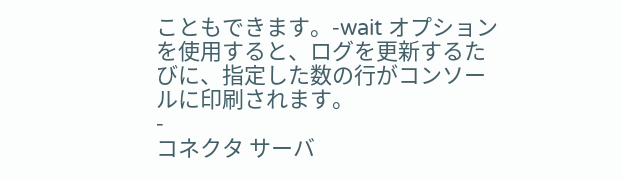こともできます。-wait オプションを使用すると、ログを更新するたびに、指定した数の行がコンソールに印刷されます。
-
コネクタ サーバ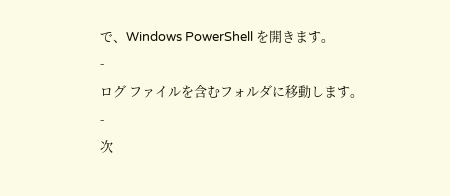で、Windows PowerShell を開きます。
-
ログ ファイルを含むフォルダに移動します。
-
次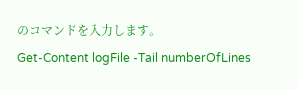のコマンドを入力します。
Get-Content logFile -Tail numberOfLines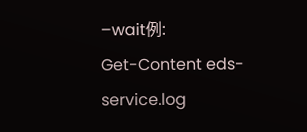–wait例:
Get-Content eds-service.log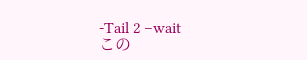-Tail 2 –wait
この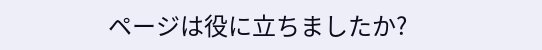ページは役に立ちましたか?